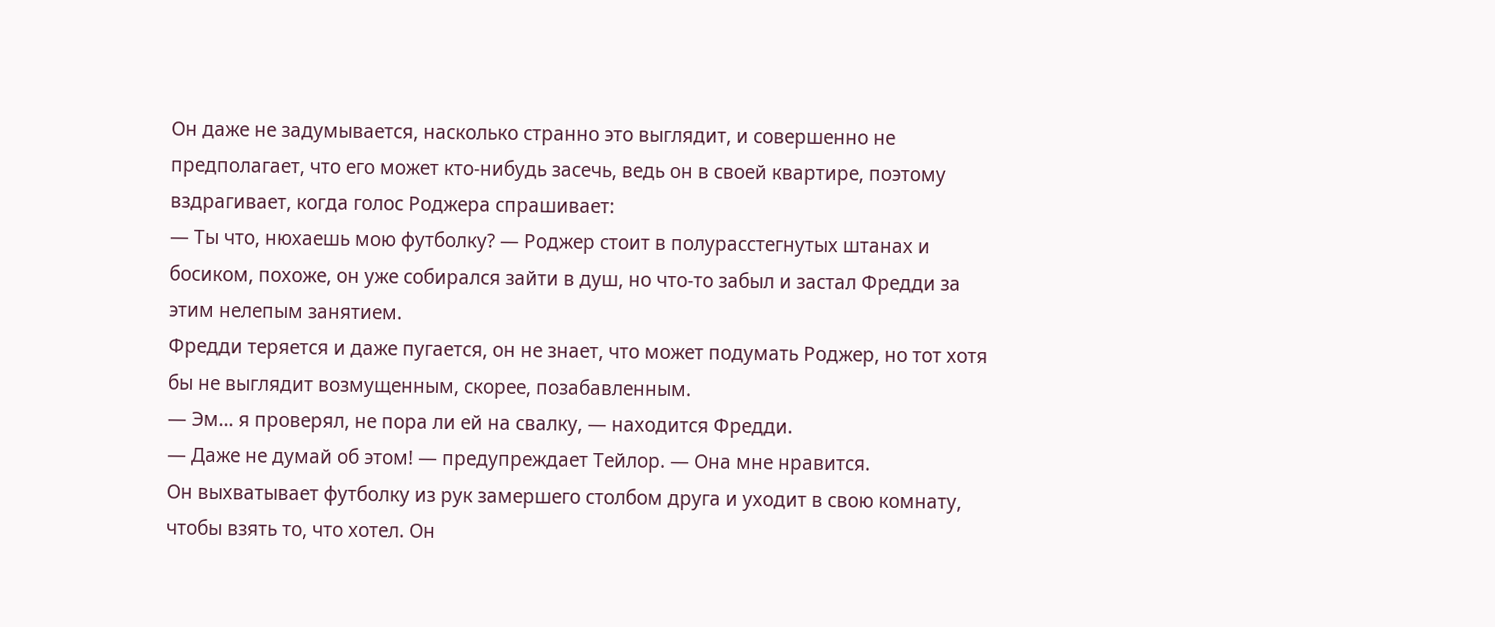Он даже не задумывается, насколько странно это выглядит, и совершенно не предполагает, что его может кто-нибудь засечь, ведь он в своей квартире, поэтому вздрагивает, когда голос Роджера спрашивает:
— Ты что, нюхаешь мою футболку? — Роджер стоит в полурасстегнутых штанах и босиком, похоже, он уже собирался зайти в душ, но что-то забыл и застал Фредди за этим нелепым занятием.
Фредди теряется и даже пугается, он не знает, что может подумать Роджер, но тот хотя бы не выглядит возмущенным, скорее, позабавленным.
— Эм… я проверял, не пора ли ей на свалку, — находится Фредди.
— Даже не думай об этом! — предупреждает Тейлор. — Она мне нравится.
Он выхватывает футболку из рук замершего столбом друга и уходит в свою комнату, чтобы взять то, что хотел. Он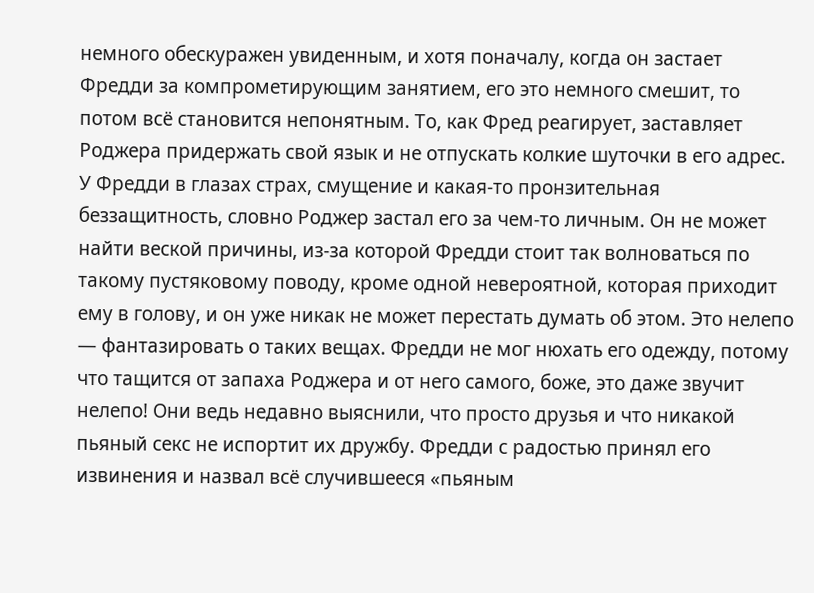немного обескуражен увиденным, и хотя поначалу, когда он застает Фредди за компрометирующим занятием, его это немного смешит, то потом всё становится непонятным. То, как Фред реагирует, заставляет Роджера придержать свой язык и не отпускать колкие шуточки в его адрес.
У Фредди в глазах страх, смущение и какая-то пронзительная беззащитность, словно Роджер застал его за чем-то личным. Он не может найти веской причины, из-за которой Фредди стоит так волноваться по такому пустяковому поводу, кроме одной невероятной, которая приходит ему в голову, и он уже никак не может перестать думать об этом. Это нелепо — фантазировать о таких вещах. Фредди не мог нюхать его одежду, потому что тащится от запаха Роджера и от него самого, боже, это даже звучит нелепо! Они ведь недавно выяснили, что просто друзья и что никакой пьяный секс не испортит их дружбу. Фредди с радостью принял его извинения и назвал всё случившееся «пьяным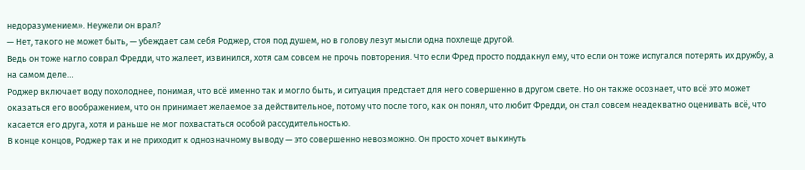недоразумением». Неужели он врал?
— Нет, такого не может быть, — убеждает сам себя Роджер, стоя под душем, но в голову лезут мысли одна похлеще другой.
Ведь он тоже нагло соврал Фредди, что жалеет, извинился, хотя сам совсем не прочь повторения. Что если Фред просто поддакнул ему, что если он тоже испугался потерять их дружбу, а на самом деле…
Роджер включает воду похолоднее, понимая, что всё именно так и могло быть, и ситуация предстает для него совершенно в другом свете. Но он также осознает, что всё это может оказаться его воображением, что он принимает желаемое за действительное, потому что после того, как он понял, что любит Фредди, он стал совсем неадекватно оценивать всё, что касается его друга, хотя и раньше не мог похвастаться особой рассудительностью.
В конце концов, Роджер так и не приходит к однозначному выводу — это совершенно невозможно. Он просто хочет выкинуть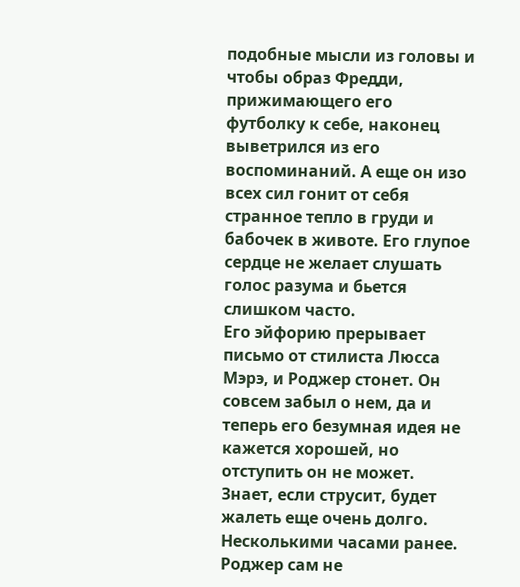подобные мысли из головы и чтобы образ Фредди, прижимающего его футболку к себе, наконец выветрился из его воспоминаний. А еще он изо всех сил гонит от себя странное тепло в груди и бабочек в животе. Его глупое сердце не желает слушать голос разума и бьется слишком часто.
Его эйфорию прерывает письмо от стилиста Люсса Мэрэ, и Роджер стонет. Он совсем забыл о нем, да и теперь его безумная идея не кажется хорошей, но отступить он не может. Знает, если струсит, будет жалеть еще очень долго.
Несколькими часами ранее.
Роджер сам не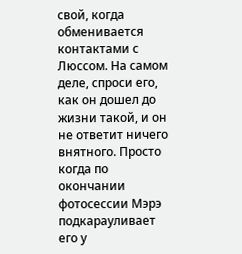свой, когда обменивается контактами с Люссом. На самом деле, спроси его, как он дошел до жизни такой, и он не ответит ничего внятного. Просто когда по окончании фотосессии Мэрэ подкарауливает его у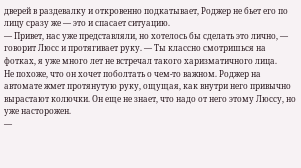дверей в раздевалку и откровенно подкатывает, Роджер не бьет его по лицу сразу же — это и спасает ситуацию.
— Привет, нас уже представляли, но хотелось бы сделать это лично, — говорит Люсс и протягивает руку. — Ты классно смотришься на фотках, я уже много лет не встречал такого харизматичного лица.
Не похоже, что он хочет поболтать о чем-то важном. Роджер на автомате жмет протянутую руку, ощущая, как внутри него привычно вырастают колючки. Он еще не знает, что надо от него этому Люссу, но уже насторожен.
—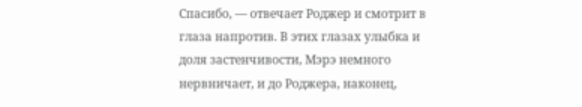Спасибо, — отвечает Роджер и смотрит в глаза напротив. В этих глазах улыбка и доля застенчивости, Мэрэ немного нервничает, и до Роджера, наконец,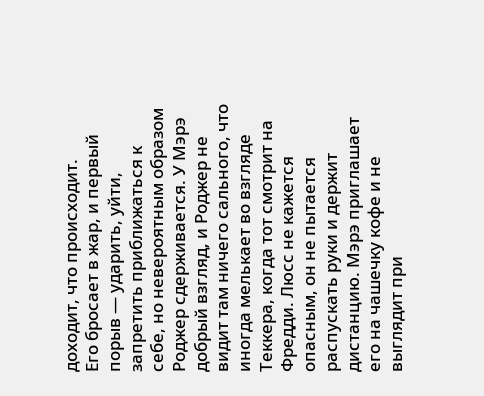доходит, что происходит.
Его бросает в жар, и первый порыв — ударить, уйти, запретить приближаться к себе, но невероятным образом Роджер сдерживается. У Мэрэ добрый взгляд, и Роджер не видит там ничего сального, что иногда мелькает во взгляде Теккера, когда тот смотрит на Фредди. Люсс не кажется опасным, он не пытается распускать руки и держит дистанцию. Мэрэ приглашает его на чашечку кофе и не выглядит при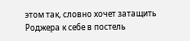этом так, словно хочет затащить Роджера к себе в постель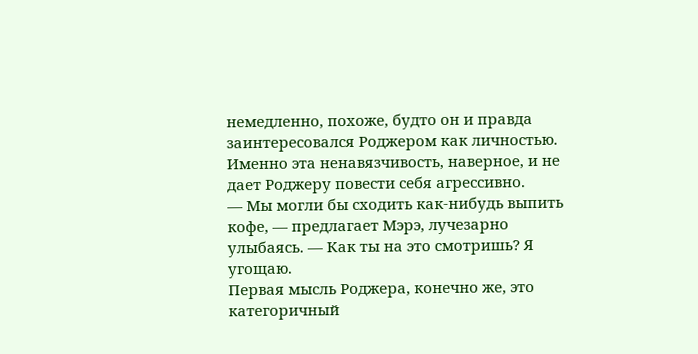немедленно, похоже, будто он и правда заинтересовался Роджером как личностью. Именно эта ненавязчивость, наверное, и не дает Роджеру повести себя агрессивно.
— Мы могли бы сходить как-нибудь выпить кофе, — предлагает Мэрэ, лучезарно улыбаясь. — Как ты на это смотришь? Я угощаю.
Первая мысль Роджера, конечно же, это категоричный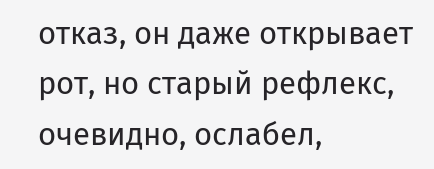отказ, он даже открывает рот, но старый рефлекс, очевидно, ослабел,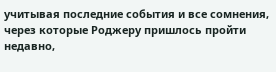учитывая последние события и все сомнения, через которые Роджеру пришлось пройти недавно,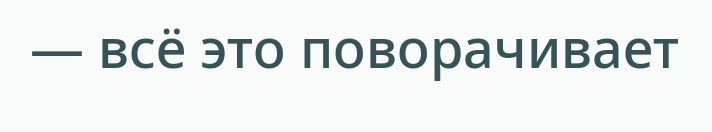— всё это поворачивает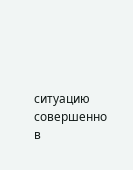ситуацию совершенно в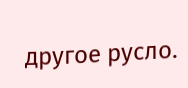другое русло.